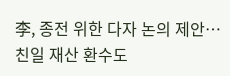李, 종전 위한 다자 논의 제안…친일 재산 환수도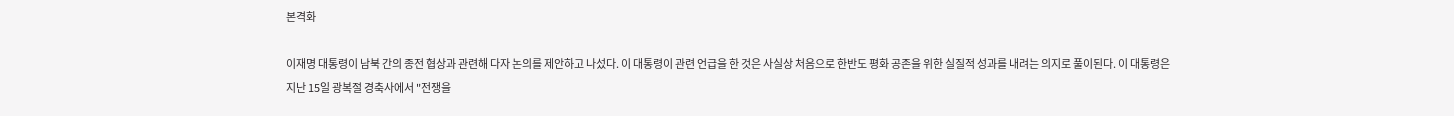본격화

이재명 대통령이 남북 간의 종전 협상과 관련해 다자 논의를 제안하고 나섰다. 이 대통령이 관련 언급을 한 것은 사실상 처음으로 한반도 평화 공존을 위한 실질적 성과를 내려는 의지로 풀이된다. 이 대통령은 지난 15일 광복절 경축사에서 "전쟁을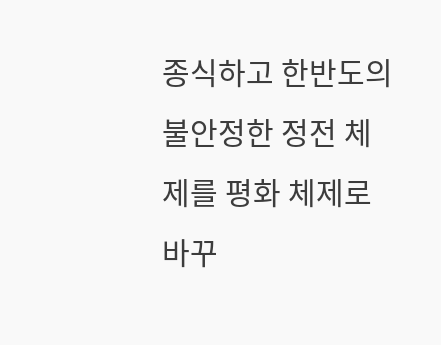종식하고 한반도의 불안정한 정전 체제를 평화 체제로 바꾸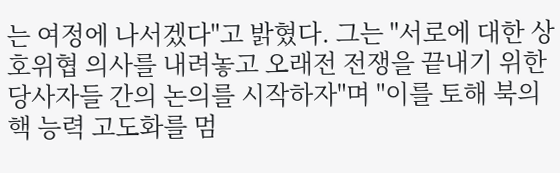는 여정에 나서겠다"고 밝혔다. 그는 "서로에 대한 상호위협 의사를 내려놓고 오래전 전쟁을 끝내기 위한 당사자들 간의 논의를 시작하자"며 "이를 토해 북의 핵 능력 고도화를 멈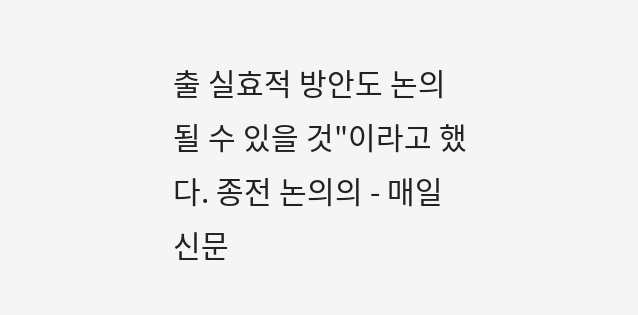출 실효적 방안도 논의될 수 있을 것"이라고 했다. 종전 논의의 - 매일신문